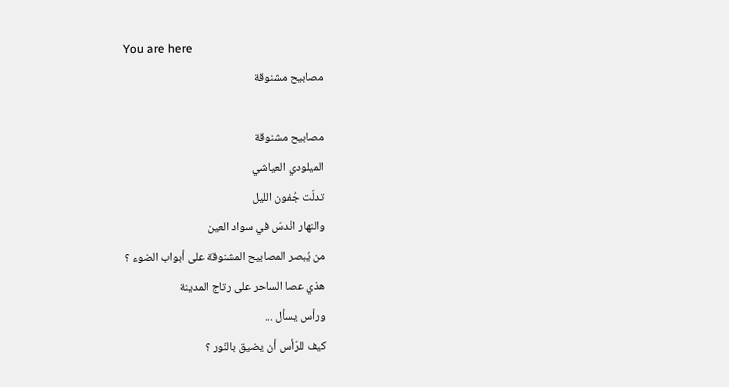You are here
مصابيح مشنوقة

مصابيح مشنوقة
الميلودي العياشي
تدلّت جُفون الليل
والنهار انْدسّ في سواد العين
من يُبصر المصابيح المشنوقة على أبواب الضوء ؟
هذي عصا الساحر على رتاج المدينة
ورأس يسأل ...
كيف للرّأس أن يضيق بالنّور ؟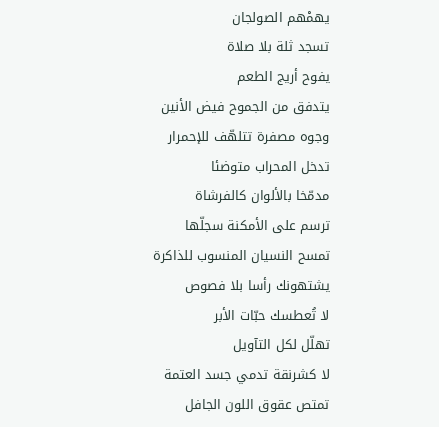يهمْهم الصولجان
تسجد ثلة بلا صلاة
يفوح أريج الطعم
يتدفق من الجموح فيض الأنين
وجوه مصفرة تتلهّف للإحمرار
تدخل المحراب متوضئا
مدمّخا بالألوان كالفرشاة
ترسم على الأمكنة سجلّها
تمسح النسيان المنسوب للذاكرة
يشتهونك رأسا بلا فصوص
لا تُعطسك حبّات الأبر
تهلّل لكل التآويل
لا كشرنقة تدمي جسد العتمة
تمتص عقوق اللون الجافل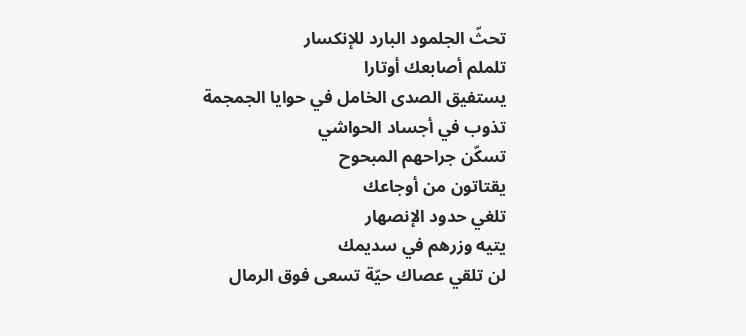تحثّ الجلمود البارد للإنكسار
تلملم أصابعك أوتارا
يستفيق الصدى الخامل في حوايا الجمجمة
تذوب في أجساد الحواشي
تسكّن جراحهم المبحوح
يقتاتون من أوجاعك
تلغي حدود الإنصهار
يتيه وزرهم في سديمك
لن تلقي عصاك حيّة تسعى فوق الرمال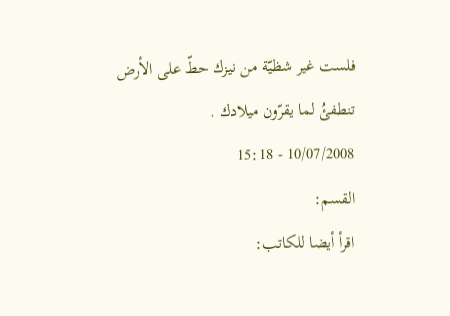فلست غير شظيّة من نيزك حطّ على الأرض
تنطفئُ لما يقرّون ميلادك .
10/07/2008 - 15:18
القسم:
اقرأ أيضا للكاتب: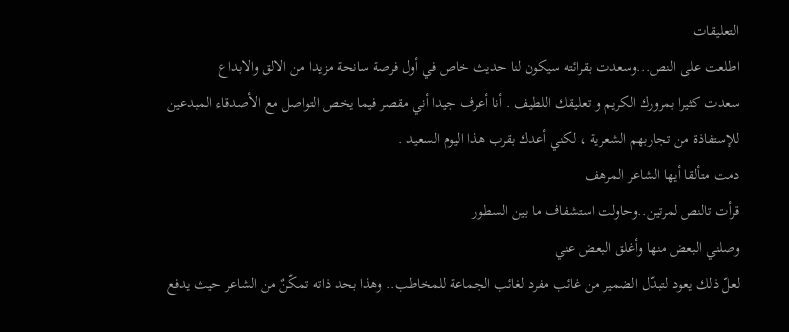التعليقات
اطلعت على النص...وسعدت بقرائته سيكون لنا حديث خاص في أول فرصة سانحة مزيدا من الالق والابداع
سعدت كثيرا بمرورك الكريم و تعليقك اللطيف . أنا أعرف جيدا أني مقصر فيما يخص التواصل مع الأصدقاء المبدعين للإستفاذة من تجاربهم الشعرية ، لكني أعدك بقرب هذا اليوم السعيد .
دمت متألقا أيها الشاعر المرهف
قرأت تالنص لمرتين..وحاولت استشفاف ما بين السطور
وصلني البعض منها وأغلق البعض عني
لعلّ ذلك يعود لتبدّل الضمير من غائب مفرد لغائب الجماعة للمخاطب.. وهذا بحد ذاته تمكّنٌ من الشاعر حيث يدفع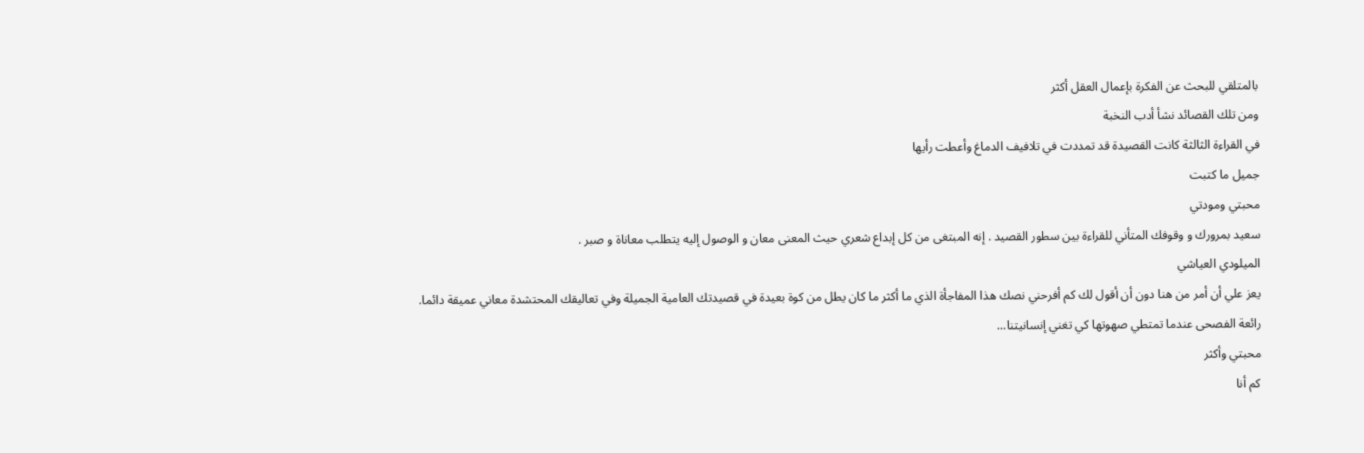بالمتلقي للبحث عن الفكرة بإعمال العقل أكثر
ومن تلك القصائد نشأ أدب النخبة
في القراءة الثالثة كانت القصيدة قد تمددت في تلافيف الدماغ وأعطت رأيها
جميل ما كتبت
محبتي ومودتي
سعيد بمرورك و وقوفك المتأني للقراءة بين سطور القصيد . إنه المبتغى من كل إبداع شعري حيث المعنى معان و الوصول إليه يتطلب معاناة و صبر .
الميلودي العياشي
يعز علي أن أمر من هنا دون أن أقول لك كم أفرحني نصك هذا المفاجأة الذي ما أكثر ما كان يطل من كوة بعيدة في قصيدتك العامية الجميلة وفي تعاليقك المحتشدة معاني عميقة دائما.
رائعة الفصحى عندما تمتطي صهوتها كي تغني إنسانيتنا...
محبتي وأكثر
كم أنا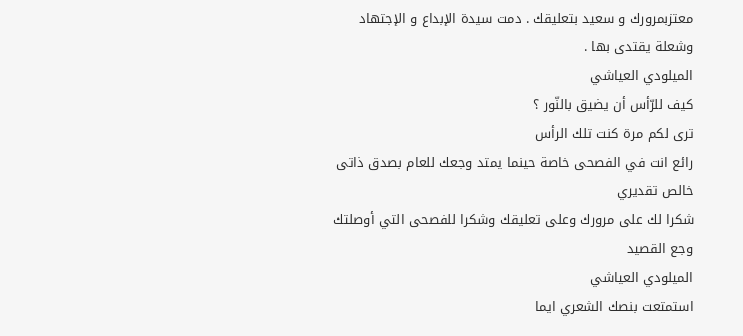معتزبمرورك و سعيد بتعليقك . دمت سيدة الإبداع و الإجتهاد وشعلة يقتدى بها .
الميلودي العياشي
كيف للرّأس أن يضيق بالنّور ؟
ترى لكم مرة كنت تلك الرأس
رائع انت في الفصحى خاصة حينما يمتد وجعك للعام بصدق ذاتى
خالص تقديري
شكرا لك على مرورك وعلى تعليقك وشكرا للفصحى التي أوصلتك وجع القصيد
الميلودي العياشي
استمتعت بنصك الشعري ايما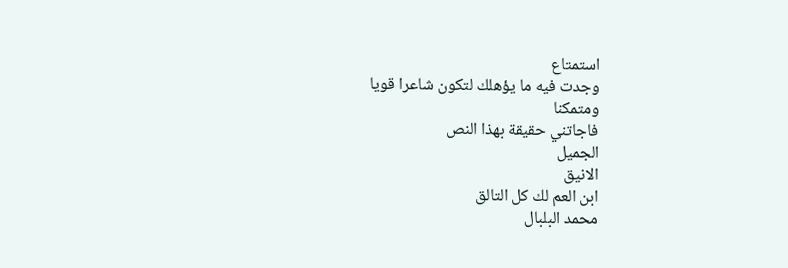استمتاع
وجدت فيه ما يؤهلك لتكون شاعرا قويا
ومتمكنا
فاجاتني حقيقة بهذا النص
الجميل
الانيق
ابن العم لك كل التالق
محمد البلبال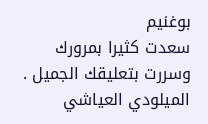بوغنيم
سعدت كثيرا بمرورك وسررت بتعليقك الجميل .
الميلودي العياشي